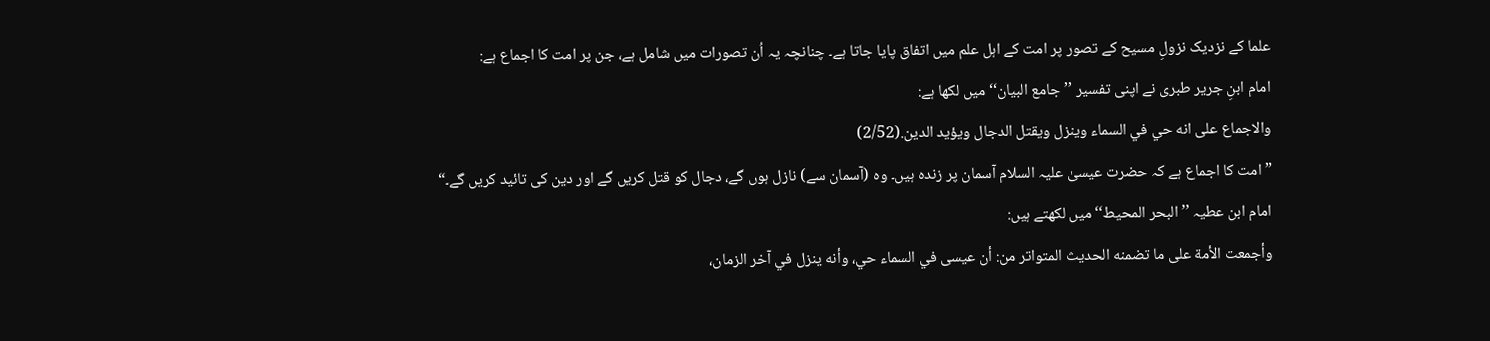علما کے نزدیک نزولِ مسیح کے تصور پر امت کے اہل علم میں اتفاق پایا جاتا ہے۔ چنانچہ یہ اُن تصورات میں شامل ہے، جن پر امت کا اجماع ہے:
امام ابنِ جریر طبری نے اپنی تفسیر ’’جامع البیان‘‘ میں لکھا ہے:
والاجماع على انه حي في السماء وينزل ويقتل الدجال ويؤيد الدين.(2/52)
” امت کا اجماع ہے کہ حضرت عیسیٰ علیہ السلام آسمان پر زندہ ہیں۔ وہ (آسمان سے) نازل ہوں گے، دجال کو قتل کریں گے اور دین کی تائید کریں گے۔“
امام ابن عطیہ ’’البحر المحیط‘‘ میں لکھتے ہیں:
وأجمعت الأمة على ما تضمنه الحديث المتواتر من: أن عيسى في السماء حي، وأنه ينزل في آخر الزمان،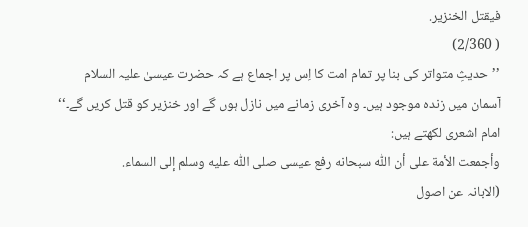فيقتل الخنزير.
( 2/360)
’’حدیثِ متواتر کی بنا پر تمام امت کا اِس پر اجماع ہے کہ حضرت عیسیٰ علیہ السلام آسمان میں زندہ موجود ہیں۔ وہ آخری زمانے میں نازل ہوں گے اور خنزیر کو قتل کریں گے۔‘‘
امام اشعری لکھتے ہیں:
وأجمعت الأمة على أن اللّٰہ سبحانه رفع عيسى صلى اللّٰہ عليه وسلم إلى السماء.
(الابانہ عن اصول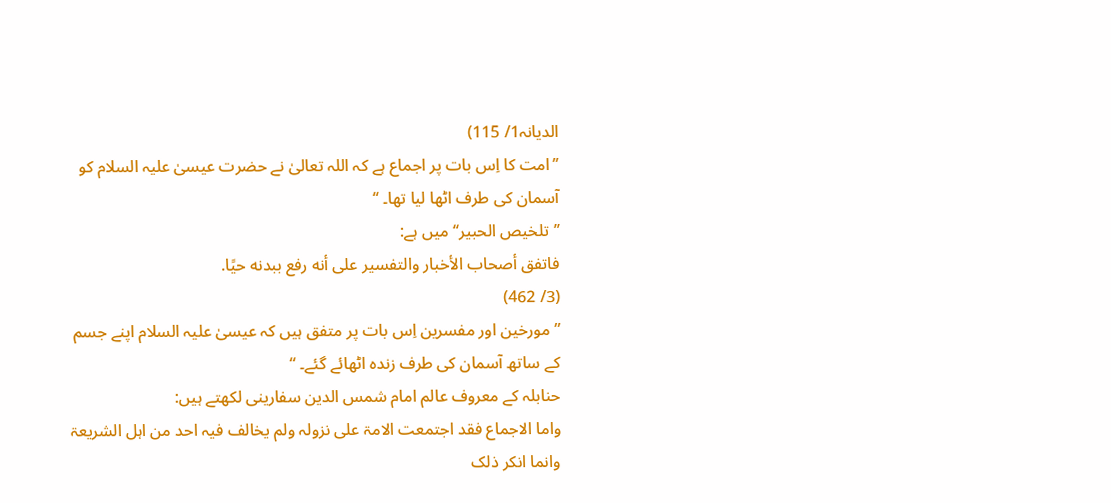الدیانہ1/ 115)
’’امت کا اِس بات پر اجماع ہے کہ اللہ تعالیٰ نے حضرت عیسیٰ علیہ السلام کو آسمان کی طرف اٹھا لیا تھا۔ ‘‘
’’تلخیص الحبیر‘‘ میں ہے:
فاتفق أصحاب الأخبار والتفسير على أنه رفع ببدنه حيًا.
(3/ 462)
”مورخین اور مفسرین اِس بات پر متفق ہیں کہ عیسیٰ علیہ السلام اپنے جسم کے ساتھ آسمان کی طرف زندہ اٹھائے گئے۔ “
حنابلہ کے معروف عالم امام شمس الدین سفارینی لکھتے ہیں:
واما الاجماع فقد اجتمعت الامۃ علی نزولہ ولم یخالف فیہ احد من اہل الشریعۃ وانما انکر ذلک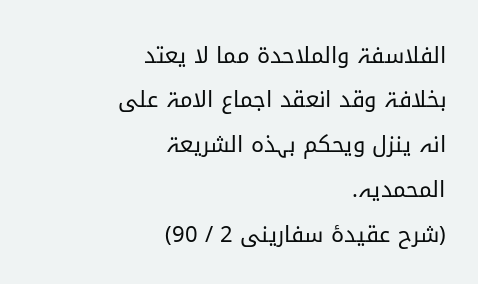الفلاسفۃ والملاحدۃ مما لا یعتد بخلافۃ وقد انعقد اجماع الامۃ علی انہ ینزل ویحکم بہذہ الشریعۃ المحمدیہ.
(شرح عقیدۂ سفارینی 2 / 90)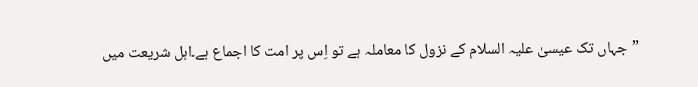”جہاں تک عیسیٰ علیہ السلام کے نزول کا معاملہ ہے تو اِس پر امت کا اجماع ہے۔اہل شریعت میں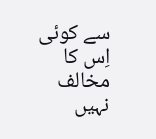سے کوئی اِس کا مخالف نہیں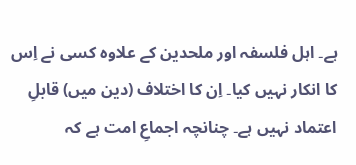ہے۔ اہل فلسفہ اور ملحدین کے علاوہ کسی نے اِس کا انکار نہیں کیا۔ اِن کا اختلاف (دین میں) قابلِ اعتماد نہیں ہے۔ چنانچہ اجماعِ امت ہے کہ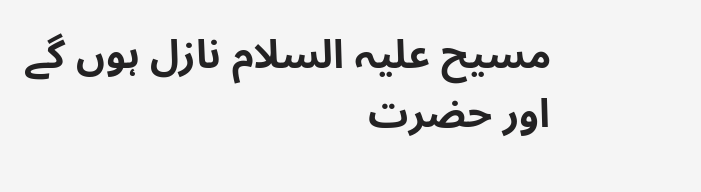مسیح علیہ السلام نازل ہوں گے اور حضرت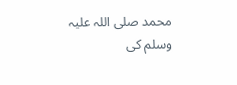محمد صلی اللہ علیہ وسلم کی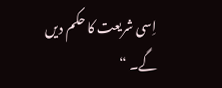اِسی شریعت کا حکم دیں گے۔ “